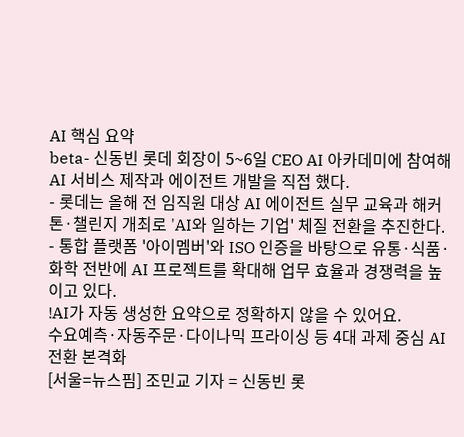AI 핵심 요약
beta- 신동빈 롯데 회장이 5~6일 CEO AI 아카데미에 참여해 AI 서비스 제작과 에이전트 개발을 직접 했다.
- 롯데는 올해 전 임직원 대상 AI 에이전트 실무 교육과 해커톤·챌린지 개최로 'AI와 일하는 기업' 체질 전환을 추진한다.
- 통합 플랫폼 '아이멤버'와 ISO 인증을 바탕으로 유통·식품·화학 전반에 AI 프로젝트를 확대해 업무 효율과 경쟁력을 높이고 있다.
!AI가 자동 생성한 요약으로 정확하지 않을 수 있어요.
수요예측·자동주문·다이나믹 프라이싱 등 4대 과제 중심 AI 전환 본격화
[서울=뉴스핌] 조민교 기자 = 신동빈 롯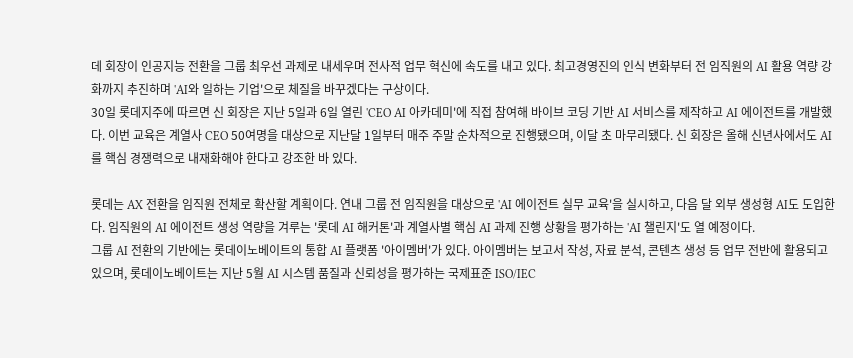데 회장이 인공지능 전환을 그룹 최우선 과제로 내세우며 전사적 업무 혁신에 속도를 내고 있다. 최고경영진의 인식 변화부터 전 임직원의 AI 활용 역량 강화까지 추진하며 'AI와 일하는 기업'으로 체질을 바꾸겠다는 구상이다.
30일 롯데지주에 따르면 신 회장은 지난 5일과 6일 열린 'CEO AI 아카데미'에 직접 참여해 바이브 코딩 기반 AI 서비스를 제작하고 AI 에이전트를 개발했다. 이번 교육은 계열사 CEO 50여명을 대상으로 지난달 1일부터 매주 주말 순차적으로 진행됐으며, 이달 초 마무리됐다. 신 회장은 올해 신년사에서도 AI를 핵심 경쟁력으로 내재화해야 한다고 강조한 바 있다.

롯데는 AX 전환을 임직원 전체로 확산할 계획이다. 연내 그룹 전 임직원을 대상으로 'AI 에이전트 실무 교육'을 실시하고, 다음 달 외부 생성형 AI도 도입한다. 임직원의 AI 에이전트 생성 역량을 겨루는 '롯데 AI 해커톤'과 계열사별 핵심 AI 과제 진행 상황을 평가하는 'AI 챌린지'도 열 예정이다.
그룹 AI 전환의 기반에는 롯데이노베이트의 통합 AI 플랫폼 '아이멤버'가 있다. 아이멤버는 보고서 작성, 자료 분석, 콘텐츠 생성 등 업무 전반에 활용되고 있으며, 롯데이노베이트는 지난 5월 AI 시스템 품질과 신뢰성을 평가하는 국제표준 ISO/IEC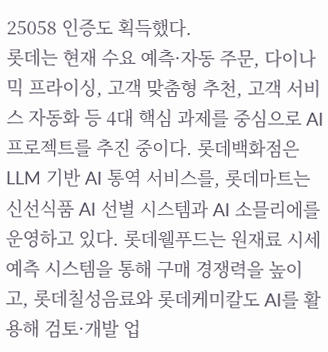25058 인증도 획득했다.
롯데는 현재 수요 예측·자동 주문, 다이나믹 프라이싱, 고객 맞춤형 추천, 고객 서비스 자동화 등 4대 핵심 과제를 중심으로 AI 프로젝트를 추진 중이다. 롯데백화점은 LLM 기반 AI 통역 서비스를, 롯데마트는 신선식품 AI 선별 시스템과 AI 소믈리에를 운영하고 있다. 롯데웰푸드는 원재료 시세 예측 시스템을 통해 구매 경쟁력을 높이고, 롯데칠성음료와 롯데케미칼도 AI를 활용해 검토·개발 업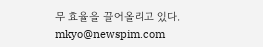무 효율을 끌어올리고 있다.
mkyo@newspim.com